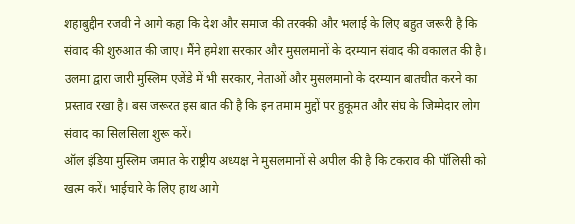शहाबुद्दीन रजवी ने आगे कहा कि देश और समाज की तरक्की और भलाई के लिए बहुत जरूरी है कि संवाद की शुरुआत की जाए। मैंने हमेशा सरकार और मुसलमानों के दरम्यान संवाद की वकालत की है। उलमा द्वारा जारी मुस्लिम एजेंडे में भी सरकार, नेताओं और मुसलमानो के दरम्यान बातचीत करने का प्रस्ताव रखा है। बस जरूरत इस बात की है कि इन तमाम मुद्दों पर हुकूमत और संघ के जिम्मेदार लोग संवाद का सिलसिला शुरू करें।
ऑल इंडिया मुस्लिम जमात के राष्ट्रीय अध्यक्ष ने मुसलमानों से अपील की है कि टकराव की पॉलिसी को खत्म करें। भाईचारे के लिए हाथ आगे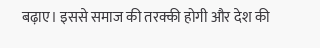बढ़ाए। इससे समाज की तरक्की होगी और देश की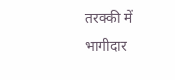तरक्की में भागीदार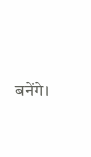बनेंगे।